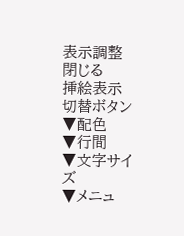表示調整
閉じる
挿絵表示切替ボタン
▼配色
▼行間
▼文字サイズ
▼メニュ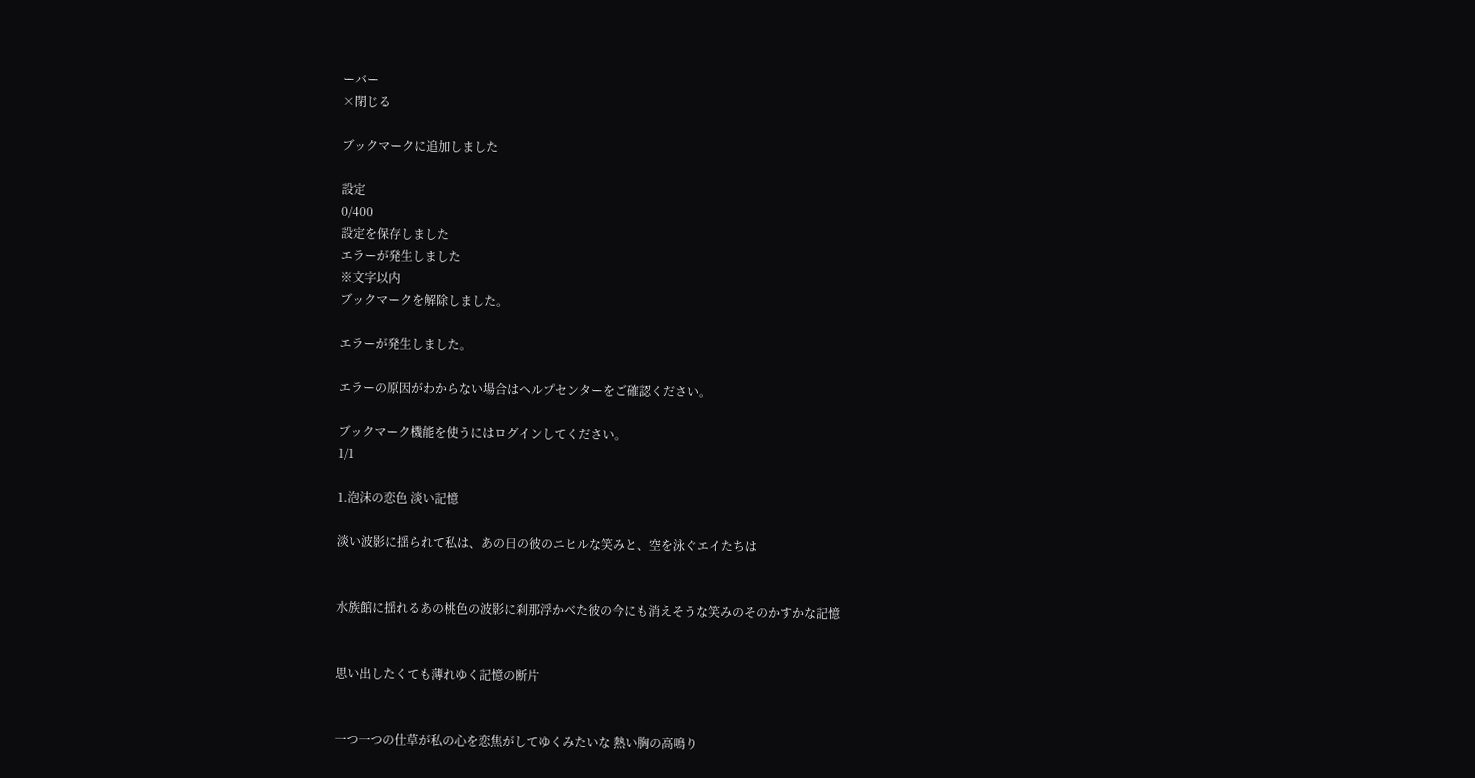ーバー
×閉じる

ブックマークに追加しました

設定
0/400
設定を保存しました
エラーが発生しました
※文字以内
ブックマークを解除しました。

エラーが発生しました。

エラーの原因がわからない場合はヘルプセンターをご確認ください。

ブックマーク機能を使うにはログインしてください。
1/1

1.泡沫の恋色 淡い記憶

淡い波影に揺られて私は、あの日の彼のニヒルな笑みと、空を泳ぐエイたちは


水族館に揺れるあの桃色の波影に刹那浮かべた彼の今にも消えそうな笑みのそのかすかな記憶


思い出したくても薄れゆく記憶の断片


一つ一つの仕草が私の心を恋焦がしてゆくみたいな 熱い胸の高鳴り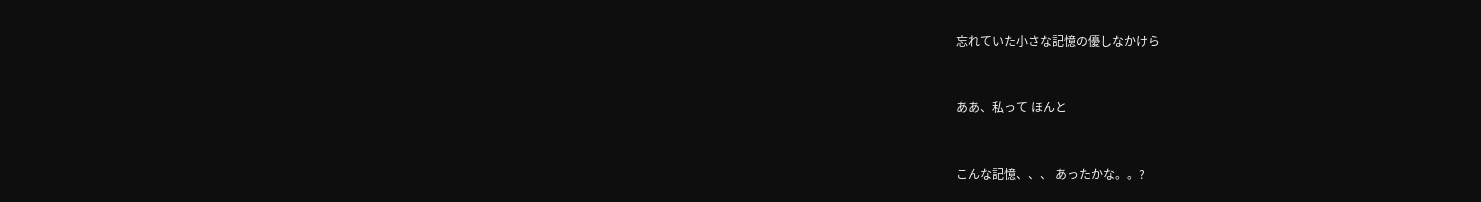忘れていた小さな記憶の優しなかけら


ああ、私って ほんと


こんな記憶、、、 あったかな。。?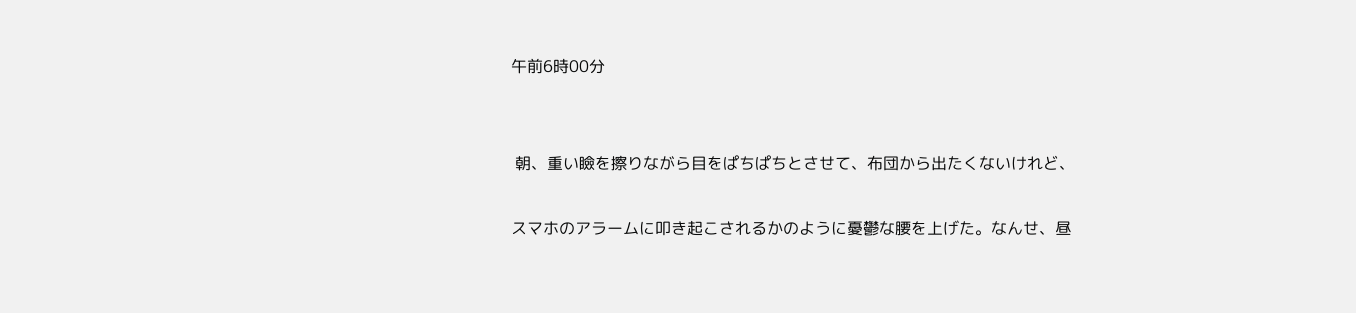午前6時00分


 朝、重い瞼を擦りながら目をぱちぱちとさせて、布団から出たくないけれど、

スマホのアラームに叩き起こされるかのように憂鬱な腰を上げた。なんせ、昼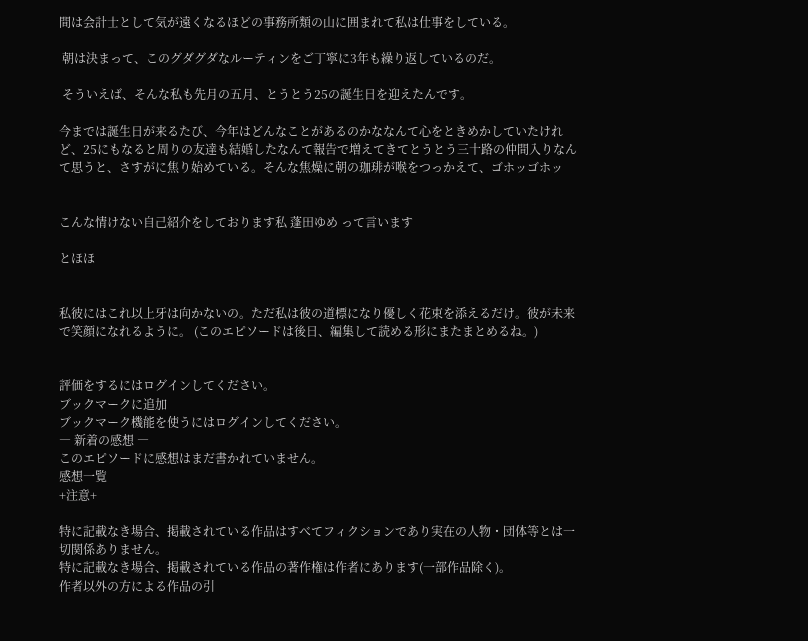間は会計士として気が遠くなるほどの事務所類の山に囲まれて私は仕事をしている。

 朝は決まって、このグダグダなルーティンをご丁寧に3年も繰り返しているのだ。

 そういえば、そんな私も先月の五月、とうとう25の誕生日を迎えたんです。

今までは誕生日が来るたび、今年はどんなことがあるのかななんて心をときめかしていたけれど、25にもなると周りの友達も結婚したなんて報告で増えてきてとうとう三十路の仲間入りなんて思うと、さすがに焦り始めている。そんな焦燥に朝の珈琲が喉をつっかえて、ゴホッゴホッ


こんな情けない自己紹介をしております私 蓬田ゆめ って言います

とほほ


私彼にはこれ以上牙は向かないの。ただ私は彼の道標になり優しく花束を添えるだけ。彼が未来で笑顔になれるように。 (このエピソードは後日、編集して読める形にまたまとめるね。)


評価をするにはログインしてください。
ブックマークに追加
ブックマーク機能を使うにはログインしてください。
― 新着の感想 ―
このエピソードに感想はまだ書かれていません。
感想一覧
+注意+

特に記載なき場合、掲載されている作品はすべてフィクションであり実在の人物・団体等とは一切関係ありません。
特に記載なき場合、掲載されている作品の著作権は作者にあります(一部作品除く)。
作者以外の方による作品の引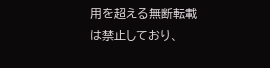用を超える無断転載は禁止しており、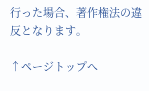行った場合、著作権法の違反となります。

↑ページトップへ